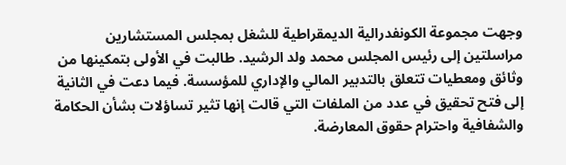وجهت مجموعة الكونفدرالية الديمقراطية للشغل بمجلس المستشارين مراسلتين إلى رئيس المجلس محمد ولد الرشيد. طالبت في الأولى بتمكينها من وثائق ومعطيات تتعلق بالتدبير المالي والإداري للمؤسسة. فيما دعت في الثانية إلى فتح تحقيق في عدد من الملفات التي قالت إنها تثير تساؤلات بشأن الحكامة والشفافية واحترام حقوق المعارضة.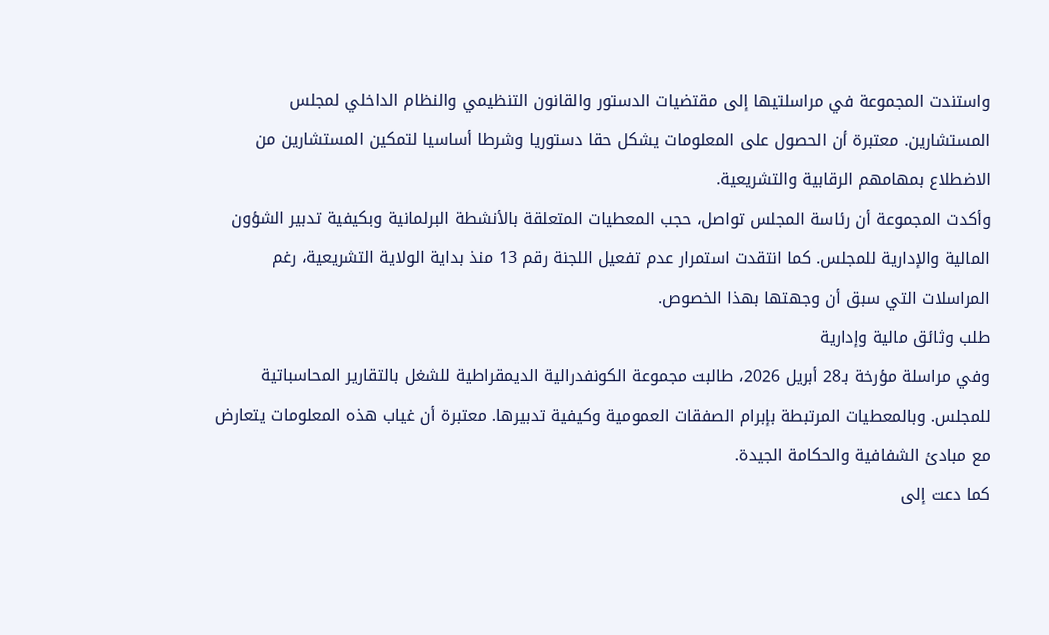واستندت المجموعة في مراسلتيها إلى مقتضيات الدستور والقانون التنظيمي والنظام الداخلي لمجلس المستشارين. معتبرة أن الحصول على المعلومات يشكل حقا دستوريا وشرطا أساسيا لتمكين المستشارين من الاضطلاع بمهامهم الرقابية والتشريعية.
وأكدت المجموعة أن رئاسة المجلس تواصل، حجب المعطيات المتعلقة بالأنشطة البرلمانية وبكيفية تدبير الشؤون المالية والإدارية للمجلس. كما انتقدت استمرار عدم تفعيل اللجنة رقم 13 منذ بداية الولاية التشريعية، رغم المراسلات التي سبق أن وجهتها بهذا الخصوص.
طلب وثائق مالية وإدارية
وفي مراسلة مؤرخة بـ28 أبريل 2026، طالبت مجموعة الكونفدرالية الديمقراطية للشغل بالتقارير المحاسباتية للمجلس. وبالمعطيات المرتبطة بإبرام الصفقات العمومية وكيفية تدبيرها. معتبرة أن غياب هذه المعلومات يتعارض مع مبادئ الشفافية والحكامة الجيدة.
كما دعت إلى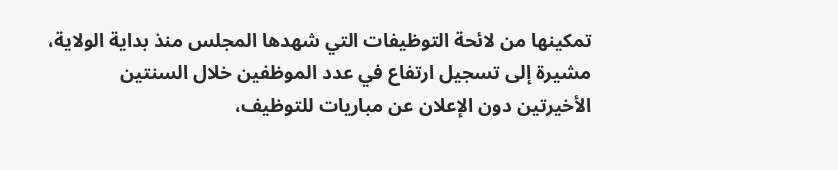تمكينها من لائحة التوظيفات التي شهدها المجلس منذ بداية الولاية، مشيرة إلى تسجيل ارتفاع في عدد الموظفين خلال السنتين الأخيرتين دون الإعلان عن مباريات للتوظيف،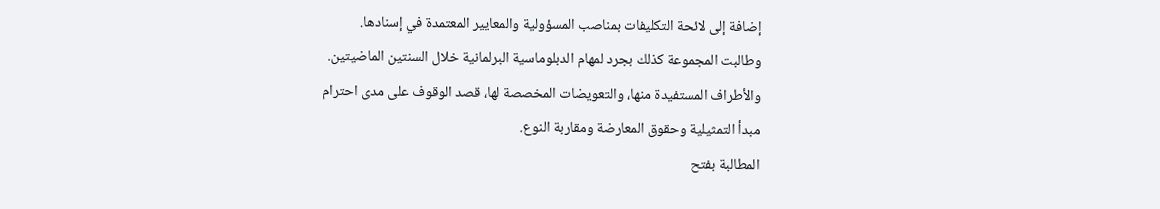إضافة إلى لائحة التكليفات بمناصب المسؤولية والمعايير المعتمدة في إسنادها.
وطالبت المجموعة كذلك بجرد لمهام الدبلوماسية البرلمانية خلال السنتين الماضيتين. والأطراف المستفيدة منها، والتعويضات المخصصة لها، قصد الوقوف على مدى احترام مبدأ التمثيلية وحقوق المعارضة ومقاربة النوع.
المطالبة بفتح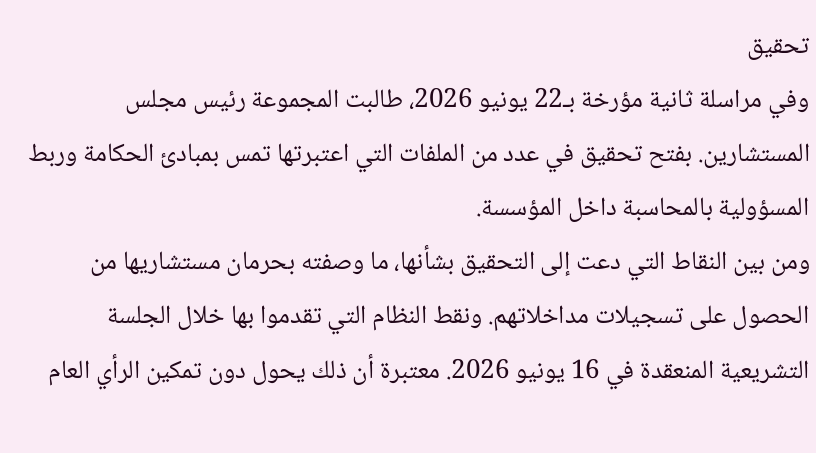تحقيق
وفي مراسلة ثانية مؤرخة بـ22 يونيو 2026، طالبت المجموعة رئيس مجلس المستشارين. بفتح تحقيق في عدد من الملفات التي اعتبرتها تمس بمبادئ الحكامة وربط المسؤولية بالمحاسبة داخل المؤسسة.
ومن بين النقاط التي دعت إلى التحقيق بشأنها، ما وصفته بحرمان مستشاريها من الحصول على تسجيلات مداخلاتهم. ونقط النظام التي تقدموا بها خلال الجلسة التشريعية المنعقدة في 16 يونيو 2026. معتبرة أن ذلك يحول دون تمكين الرأي العام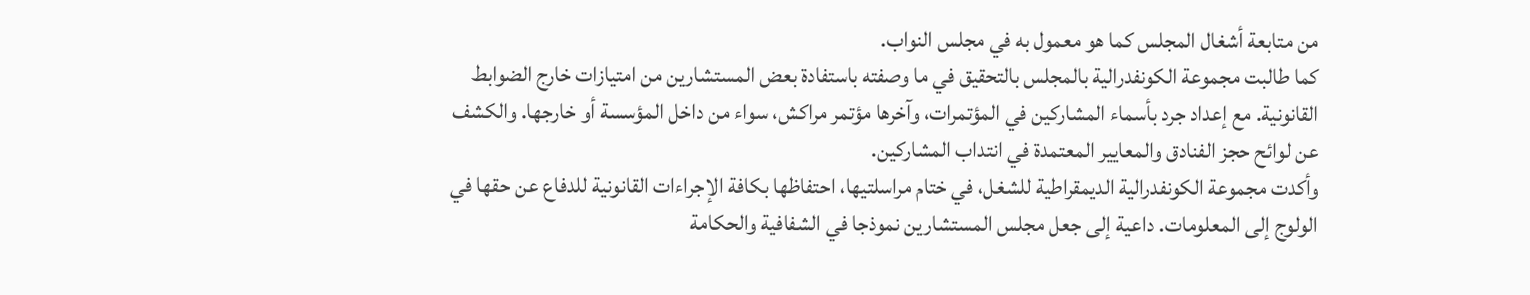من متابعة أشغال المجلس كما هو معمول به في مجلس النواب.
كما طالبت مجموعة الكونفدرالية بالمجلس بالتحقيق في ما وصفته باستفادة بعض المستشارين من امتيازات خارج الضوابط القانونية. مع إعداد جرد بأسماء المشاركين في المؤتمرات، وآخرها مؤتمر مراكش، سواء من داخل المؤسسة أو خارجها. والكشف عن لوائح حجز الفنادق والمعايير المعتمدة في انتداب المشاركين.
وأكدت مجموعة الكونفدرالية الديمقراطية للشغل، في ختام مراسلتيها، احتفاظها بكافة الإجراءات القانونية للدفاع عن حقها في الولوج إلى المعلومات. داعية إلى جعل مجلس المستشارين نموذجا في الشفافية والحكامة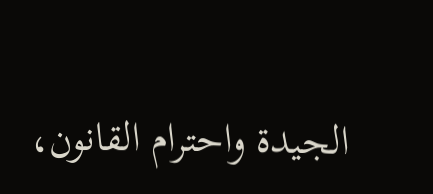الجيدة واحترام القانون،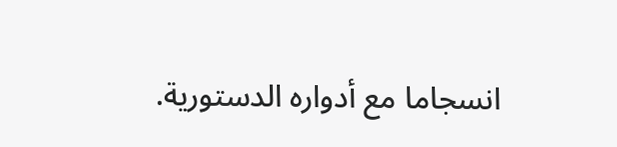انسجاما مع أدواره الدستورية.